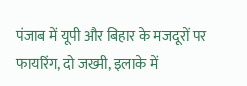पंजाब में यूपी और बिहार के मजदूरों पर फायरिंग, दो जख्मी, इलाके में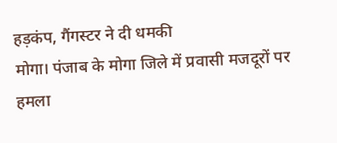हड़कंप, गैंगस्टर ने दी धमकी
मोगा। पंजाब के मोगा जिले में प्रवासी मजदूरों पर हमला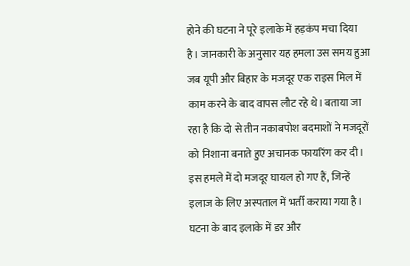होने की घटना ने पूरे इलाके में हड़कंप मचा दिया है। जानकारी के अनुसार यह हमला उस समय हुआ जब यूपी और बिहार के मजदूर एक राइस मिल में काम करने के बाद वापस लौट रहे थे। बताया जा रहा है कि दो से तीन नकाबपोश बदमाशों ने मजदूरों को निशाना बनाते हुए अचानक फायरिंग कर दी। इस हमले में दो मजदूर घायल हो गए हैं, जिन्हें इलाज के लिए अस्पताल में भर्ती कराया गया है। घटना के बाद इलाके में डर और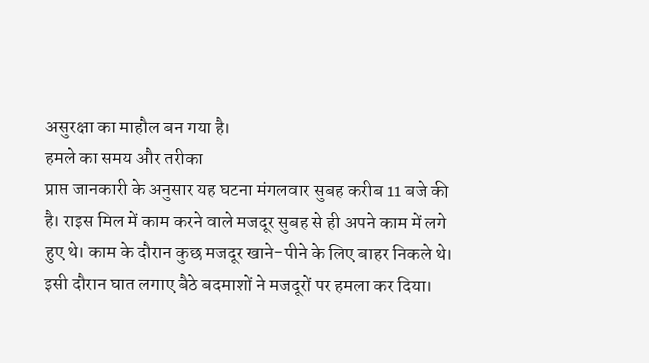असुरक्षा का माहौल बन गया है।
हमले का समय और तरीका
प्राप्त जानकारी के अनुसार यह घटना मंगलवार सुबह करीब 11 बजे की है। राइस मिल में काम करने वाले मजदूर सुबह से ही अपने काम में लगे हुए थे। काम के दौरान कुछ मजदूर खाने-पीने के लिए बाहर निकले थे। इसी दौरान घात लगाए बैठे बदमाशों ने मजदूरों पर हमला कर दिया।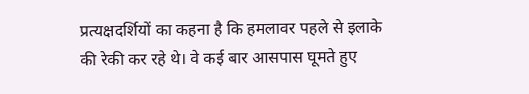प्रत्यक्षदर्शियों का कहना है कि हमलावर पहले से इलाके की रेकी कर रहे थे। वे कई बार आसपास घूमते हुए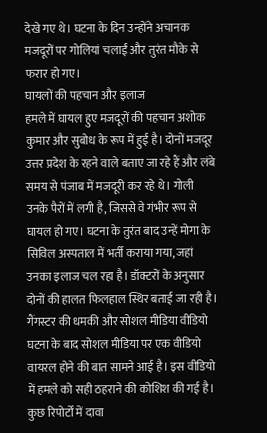देखे गए थे। घटना के दिन उन्होंने अचानक मजदूरों पर गोलियां चलाईं और तुरंत मौके से फरार हो गए।
घायलों की पहचान और इलाज
हमले में घायल हुए मजदूरों की पहचान अशोक कुमार और सुबोध के रूप में हुई है। दोनों मजदूर उत्तर प्रदेश के रहने वाले बताए जा रहे हैं और लंबे समय से पंजाब में मजदूरी कर रहे थे। गोली उनके पैरों में लगी है, जिससे वे गंभीर रूप से घायल हो गए। घटना के तुरंत बाद उन्हें मोगा के सिविल अस्पताल में भर्ती कराया गया, जहां उनका इलाज चल रहा है। डॉक्टरों के अनुसार दोनों की हालत फिलहाल स्थिर बताई जा रही है।
गैंगस्टर की धमकी और सोशल मीडिया वीडियो
घटना के बाद सोशल मीडिया पर एक वीडियो वायरल होने की बात सामने आई है। इस वीडियो में हमले को सही ठहराने की कोशिश की गई है। कुछ रिपोर्टों में दावा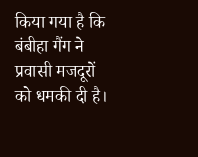किया गया है कि बंबीहा गैंग ने प्रवासी मजदूरों को धमकी दी है।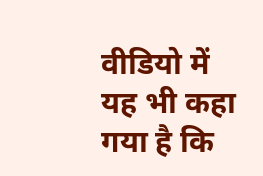वीडियो में यह भी कहा गया है कि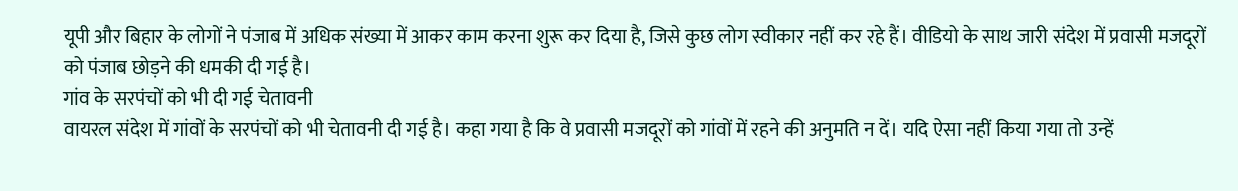यूपी और बिहार के लोगों ने पंजाब में अधिक संख्या में आकर काम करना शुरू कर दिया है, जिसे कुछ लोग स्वीकार नहीं कर रहे हैं। वीडियो के साथ जारी संदेश में प्रवासी मजदूरों को पंजाब छोड़ने की धमकी दी गई है।
गांव के सरपंचों को भी दी गई चेतावनी
वायरल संदेश में गांवों के सरपंचों को भी चेतावनी दी गई है। कहा गया है कि वे प्रवासी मजदूरों को गांवों में रहने की अनुमति न दें। यदि ऐसा नहीं किया गया तो उन्हें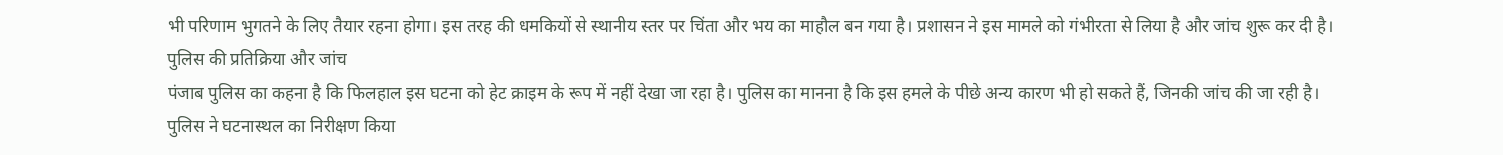भी परिणाम भुगतने के लिए तैयार रहना होगा। इस तरह की धमकियों से स्थानीय स्तर पर चिंता और भय का माहौल बन गया है। प्रशासन ने इस मामले को गंभीरता से लिया है और जांच शुरू कर दी है।
पुलिस की प्रतिक्रिया और जांच
पंजाब पुलिस का कहना है कि फिलहाल इस घटना को हेट क्राइम के रूप में नहीं देखा जा रहा है। पुलिस का मानना है कि इस हमले के पीछे अन्य कारण भी हो सकते हैं, जिनकी जांच की जा रही है। पुलिस ने घटनास्थल का निरीक्षण किया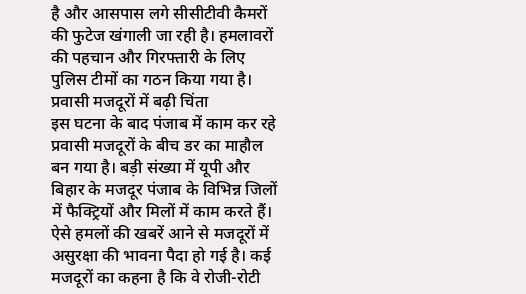है और आसपास लगे सीसीटीवी कैमरों की फुटेज खंगाली जा रही है। हमलावरों की पहचान और गिरफ्तारी के लिए पुलिस टीमों का गठन किया गया है।
प्रवासी मजदूरों में बढ़ी चिंता
इस घटना के बाद पंजाब में काम कर रहे प्रवासी मजदूरों के बीच डर का माहौल बन गया है। बड़ी संख्या में यूपी और बिहार के मजदूर पंजाब के विभिन्न जिलों में फैक्ट्रियों और मिलों में काम करते हैं। ऐसे हमलों की खबरें आने से मजदूरों में असुरक्षा की भावना पैदा हो गई है। कई मजदूरों का कहना है कि वे रोजी-रोटी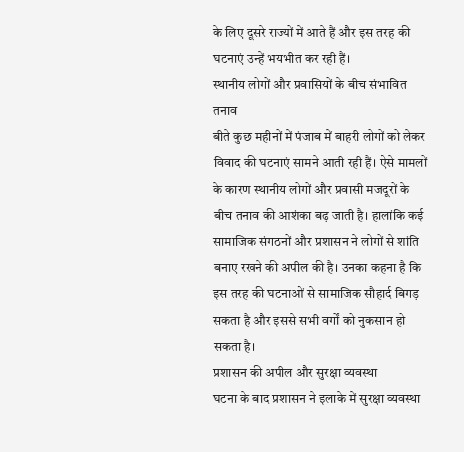के लिए दूसरे राज्यों में आते हैं और इस तरह की घटनाएं उन्हें भयभीत कर रही हैं।
स्थानीय लोगों और प्रवासियों के बीच संभावित तनाव
बीते कुछ महीनों में पंजाब में बाहरी लोगों को लेकर विवाद की घटनाएं सामने आती रही हैं। ऐसे मामलों के कारण स्थानीय लोगों और प्रवासी मजदूरों के बीच तनाव की आशंका बढ़ जाती है। हालांकि कई सामाजिक संगठनों और प्रशासन ने लोगों से शांति बनाए रखने की अपील की है। उनका कहना है कि इस तरह की घटनाओं से सामाजिक सौहार्द बिगड़ सकता है और इससे सभी वर्गों को नुकसान हो सकता है।
प्रशासन की अपील और सुरक्षा व्यवस्था
घटना के बाद प्रशासन ने इलाके में सुरक्षा व्यवस्था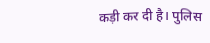कड़ी कर दी है। पुलिस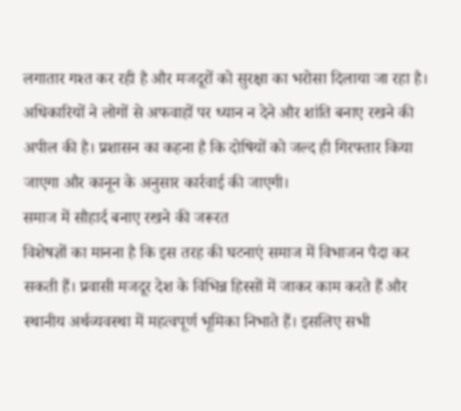लगातार गश्त कर रही है और मजदूरों को सुरक्षा का भरोसा दिलाया जा रहा है। अधिकारियों ने लोगों से अफवाहों पर ध्यान न देने और शांति बनाए रखने की अपील की है। प्रशासन का कहना है कि दोषियों को जल्द ही गिरफ्तार किया जाएगा और कानून के अनुसार कार्रवाई की जाएगी।
समाज में सौहार्द बनाए रखने की जरूरत
विशेषज्ञों का मानना है कि इस तरह की घटनाएं समाज में विभाजन पैदा कर सकती हैं। प्रवासी मजदूर देश के विभिन्न हिस्सों में जाकर काम करते हैं और स्थानीय अर्थव्यवस्था में महत्वपूर्ण भूमिका निभाते हैं। इसलिए सभी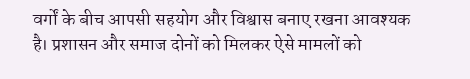वर्गों के बीच आपसी सहयोग और विश्वास बनाए रखना आवश्यक है। प्रशासन और समाज दोनों को मिलकर ऐसे मामलों को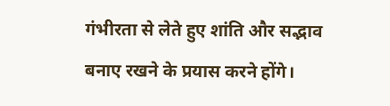गंभीरता से लेते हुए शांति और सद्भाव बनाए रखने के प्रयास करने होंगे।